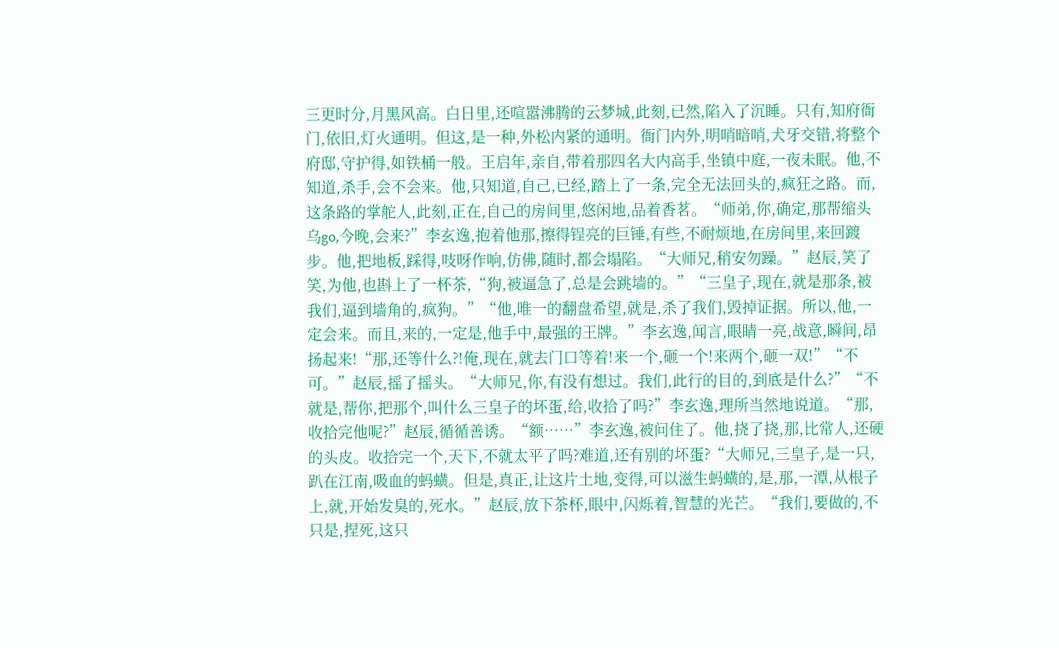三更时分,月黑风高。白日里,还喧嚣沸腾的云梦城,此刻,已然,陷入了沉睡。只有,知府衙门,依旧,灯火通明。但这,是一种,外松内紧的通明。衙门内外,明哨暗哨,犬牙交错,将整个府邸,守护得,如铁桶一般。王启年,亲自,带着那四名大内高手,坐镇中庭,一夜未眠。他,不知道,杀手,会不会来。他,只知道,自己,已经,踏上了一条,完全无法回头的,疯狂之路。而,这条路的掌舵人,此刻,正在,自己的房间里,悠闲地,品着香茗。“师弟,你,确定,那帮缩头乌go,今晚,会来?”李玄逸,抱着他那,擦得锃亮的巨锤,有些,不耐烦地,在房间里,来回踱步。他,把地板,踩得,吱呀作响,仿佛,随时,都会塌陷。“大师兄,稍安勿躁。”赵辰,笑了笑,为他,也斟上了一杯茶,“狗,被逼急了,总是会跳墙的。”“三皇子,现在,就是那条,被我们,逼到墙角的,疯狗。”“他,唯一的翻盘希望,就是,杀了我们,毁掉证据。所以,他,一定会来。而且,来的,一定是,他手中,最强的王牌。”李玄逸,闻言,眼睛一亮,战意,瞬间,昂扬起来!“那,还等什么?!俺,现在,就去门口等着!来一个,砸一个!来两个,砸一双!”“不可。”赵辰,摇了摇头。“大师兄,你,有没有想过。我们,此行的目的,到底是什么?”“不就是,帮你,把那个,叫什么三皇子的坏蛋,给,收拾了吗?”李玄逸,理所当然地说道。“那,收拾完他呢?”赵辰,循循善诱。“额……”李玄逸,被问住了。他,挠了挠,那,比常人,还硬的头皮。收拾完一个,天下,不就太平了吗?难道,还有别的坏蛋?“大师兄,三皇子,是一只,趴在江南,吸血的蚂蟥。但是,真正,让这片土地,变得,可以滋生蚂蟥的,是,那,一潭,从根子上,就,开始发臭的,死水。”赵辰,放下茶杯,眼中,闪烁着,智慧的光芒。“我们,要做的,不只是,捏死,这只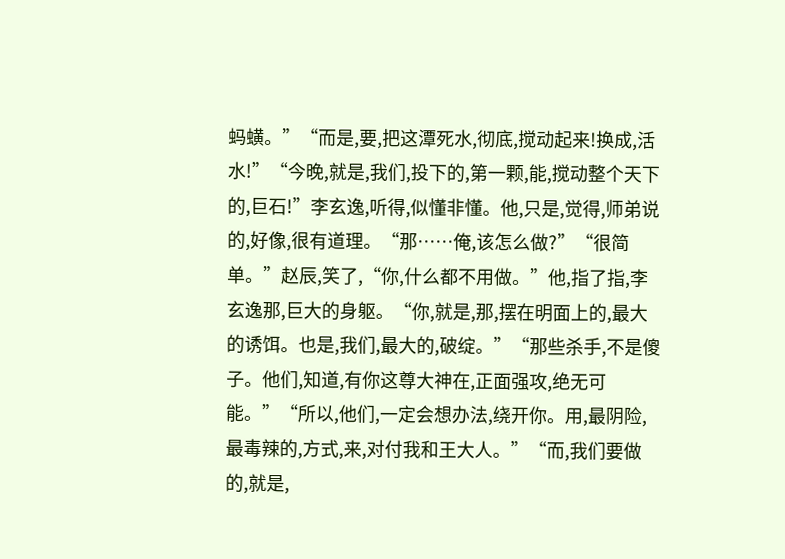蚂蟥。”“而是,要,把这潭死水,彻底,搅动起来!换成,活水!”“今晚,就是,我们,投下的,第一颗,能,搅动整个天下的,巨石!”李玄逸,听得,似懂非懂。他,只是,觉得,师弟说的,好像,很有道理。“那……俺,该怎么做?”“很简单。”赵辰,笑了,“你,什么都不用做。”他,指了指,李玄逸那,巨大的身躯。“你,就是,那,摆在明面上的,最大的诱饵。也是,我们,最大的,破绽。”“那些杀手,不是傻子。他们,知道,有你这尊大神在,正面强攻,绝无可能。”“所以,他们,一定会想办法,绕开你。用,最阴险,最毒辣的,方式,来,对付我和王大人。”“而,我们要做的,就是,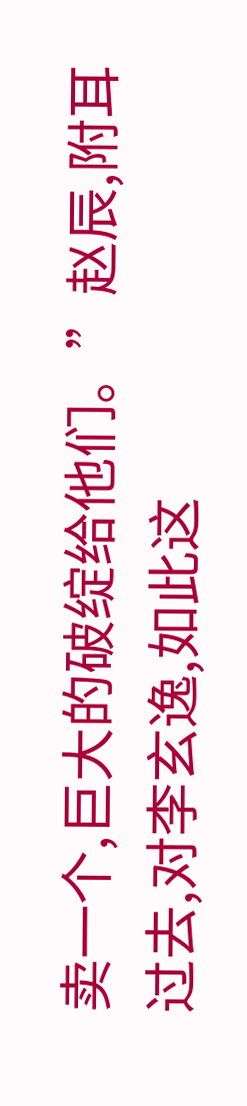卖一个,巨大的破绽给他们。”赵辰,附耳过去,对李玄逸,如此这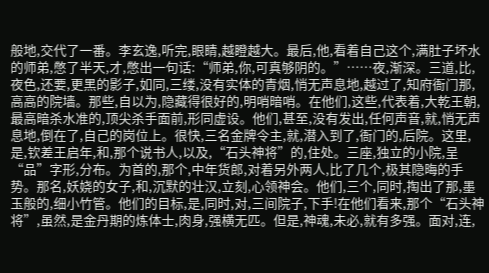般地,交代了一番。李玄逸,听完,眼睛,越瞪越大。最后,他,看着自己这个,满肚子坏水的师弟,憋了半天,才,憋出一句话:“师弟,你,可真够阴的。”……夜,渐深。三道,比,夜色,还要,更黑的影子,如同,三缕,没有实体的青烟,悄无声息地,越过了,知府衙门那,高高的院墙。那些,自以为,隐藏得很好的,明哨暗哨。在他们,这些,代表着,大乾王朝,最高暗杀水准的,顶尖杀手面前,形同虚设。他们,甚至,没有发出,任何声音,就,悄无声息地,倒在了,自己的岗位上。很快,三名金牌令主,就,潜入到了,衙门的,后院。这里,是,钦差王启年,和,那个说书人,以及,“石头神将”的,住处。三座,独立的小院,呈“品”字形,分布。为首的,那个,中年货郎,对着另外两人,比了几个,极其隐晦的手势。那名,妖娆的女子,和,沉默的壮汉,立刻,心领神会。他们,三个,同时,掏出了那,墨玉般的,细小竹管。他们的目标,是,同时,对,三间院子,下手!在他们看来,那个“石头神将”,虽然,是金丹期的炼体士,肉身,强横无匹。但是,神魂,未必,就有多强。面对,连,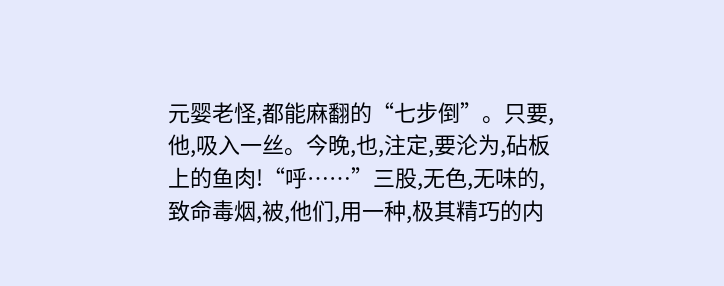元婴老怪,都能麻翻的“七步倒”。只要,他,吸入一丝。今晚,也,注定,要沦为,砧板上的鱼肉!“呼……”三股,无色,无味的,致命毒烟,被,他们,用一种,极其精巧的内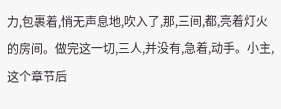力,包裹着,悄无声息地,吹入了,那,三间,都,亮着灯火的房间。做完这一切,三人,并没有,急着,动手。小主,这个章节后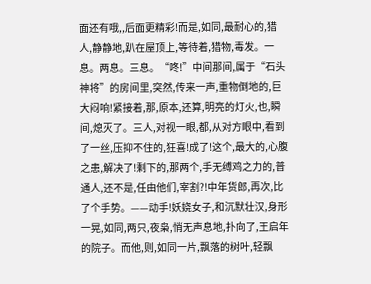面还有哦,,后面更精彩!而是,如同,最耐心的,猎人,静静地,趴在屋顶上,等待着,猎物,毒发。一息。两息。三息。“咚!”中间那间,属于“石头神将”的房间里,突然,传来一声,重物倒地的,巨大闷响!紧接着,那,原本,还算,明亮的灯火,也,瞬间,熄灭了。三人,对视一眼,都,从对方眼中,看到了一丝,压抑不住的,狂喜!成了!这个,最大的,心腹之患,解决了!剩下的,那两个,手无缚鸡之力的,普通人,还不是,任由他们,宰割?!中年货郎,再次,比了个手势。——动手!妖娆女子,和沉默壮汉,身形一晃,如同,两只,夜枭,悄无声息地,扑向了,王启年的院子。而他,则,如同一片,飘落的树叶,轻飘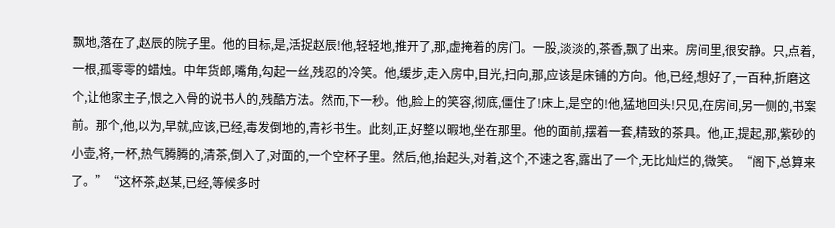飘地,落在了,赵辰的院子里。他的目标,是,活捉赵辰!他,轻轻地,推开了,那,虚掩着的房门。一股,淡淡的,茶香,飘了出来。房间里,很安静。只,点着,一根,孤零零的蜡烛。中年货郎,嘴角,勾起一丝,残忍的冷笑。他,缓步,走入房中,目光,扫向,那,应该是床铺的方向。他,已经,想好了,一百种,折磨这个,让他家主子,恨之入骨的说书人的,残酷方法。然而,下一秒。他,脸上的笑容,彻底,僵住了!床上,是空的!他,猛地回头!只见,在房间,另一侧的,书案前。那个,他,以为,早就,应该,已经,毒发倒地的,青衫书生。此刻,正,好整以暇地,坐在那里。他的面前,摆着一套,精致的茶具。他,正,提起,那,紫砂的小壶,将,一杯,热气腾腾的,清茶,倒入了,对面的,一个空杯子里。然后,他,抬起头,对着,这个,不速之客,露出了一个,无比灿烂的,微笑。“阁下,总算来了。”“这杯茶,赵某,已经,等候多时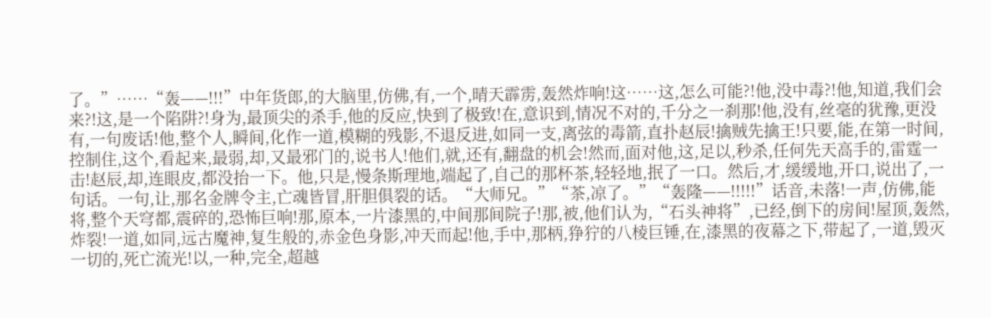了。”……“轰——!!!”中年货郎,的大脑里,仿佛,有,一个,晴天霹雳,轰然炸响!这……这,怎么可能?!他,没中毒?!他,知道,我们会来?!这,是一个陷阱?!身为,最顶尖的杀手,他的反应,快到了极致!在,意识到,情况不对的,千分之一刹那!他,没有,丝毫的犹豫,更没有,一句废话!他,整个人,瞬间,化作一道,模糊的残影,不退反进,如同一支,离弦的毒箭,直扑赵辰!擒贼先擒王!只要,能,在第一时间,控制住,这个,看起来,最弱,却,又最邪门的,说书人!他们,就,还有,翻盘的机会!然而,面对他,这,足以,秒杀,任何先天高手的,雷霆一击!赵辰,却,连眼皮,都没抬一下。他,只是,慢条斯理地,端起了,自己的那杯茶,轻轻地,抿了一口。然后,才,缓缓地,开口,说出了,一句话。一句,让,那名金牌令主,亡魂皆冒,肝胆俱裂的话。“大师兄。”“茶,凉了。”“轰隆——!!!!!”话音,未落!一声,仿佛,能将,整个天穹都,震碎的,恐怖巨响!那,原本,一片漆黑的,中间那间院子!那,被,他们认为,“石头神将”,已经,倒下的房间!屋顶,轰然,炸裂!一道,如同,远古魔神,复生般的,赤金色身影,冲天而起!他,手中,那柄,狰狞的八棱巨锤,在,漆黑的夜幕之下,带起了,一道,毁灭一切的,死亡流光!以,一种,完全,超越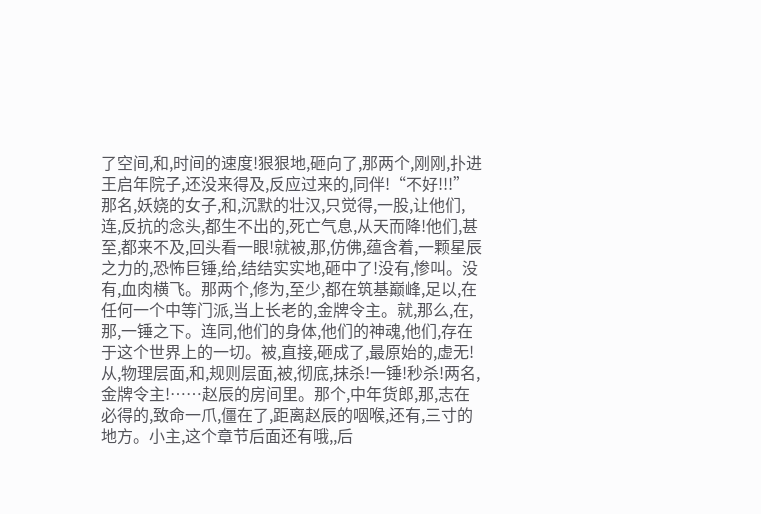了空间,和,时间的速度!狠狠地,砸向了,那两个,刚刚,扑进王启年院子,还没来得及,反应过来的,同伴!“不好!!!”那名,妖娆的女子,和,沉默的壮汉,只觉得,一股,让他们,连,反抗的念头,都生不出的,死亡气息,从天而降!他们,甚至,都来不及,回头看一眼!就被,那,仿佛,蕴含着,一颗星辰之力的,恐怖巨锤,给,结结实实地,砸中了!没有,惨叫。没有,血肉横飞。那两个,修为,至少,都在筑基巅峰,足以,在任何一个中等门派,当上长老的,金牌令主。就,那么,在,那,一锤之下。连同,他们的身体,他们的神魂,他们,存在于这个世界上的一切。被,直接,砸成了,最原始的,虚无!从,物理层面,和,规则层面,被,彻底,抹杀!一锤!秒杀!两名,金牌令主!……赵辰的房间里。那个,中年货郎,那,志在必得的,致命一爪,僵在了,距离赵辰的咽喉,还有,三寸的地方。小主,这个章节后面还有哦,,后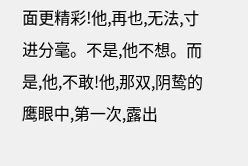面更精彩!他,再也,无法,寸进分毫。不是,他不想。而是,他,不敢!他,那双,阴鸷的鹰眼中,第一次,露出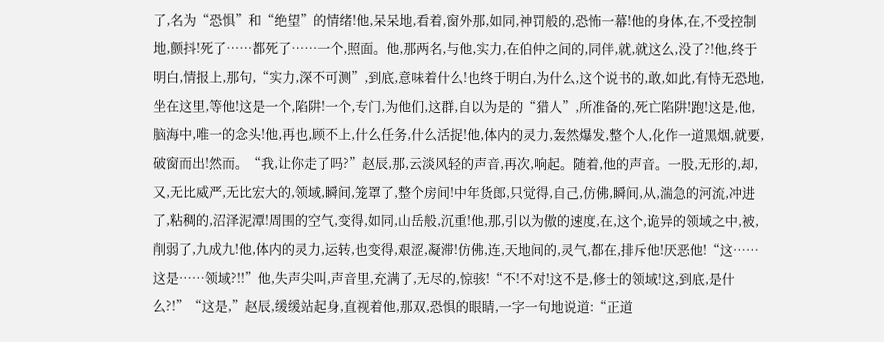了,名为“恐惧”和“绝望”的情绪!他,呆呆地,看着,窗外那,如同,神罚般的,恐怖一幕!他的身体,在,不受控制地,颤抖!死了……都死了……一个,照面。他,那两名,与他,实力,在伯仲之间的,同伴,就,就这么,没了?!他,终于明白,情报上,那句,“实力,深不可测”,到底,意味着什么!也终于明白,为什么,这个说书的,敢,如此,有恃无恐地,坐在这里,等他!这是一个,陷阱!一个,专门,为他们,这群,自以为是的“猎人”,所准备的,死亡陷阱!跑!这是,他,脑海中,唯一的念头!他,再也,顾不上,什么任务,什么活捉!他,体内的灵力,轰然爆发,整个人,化作一道黑烟,就要,破窗而出!然而。“我,让你走了吗?”赵辰,那,云淡风轻的声音,再次,响起。随着,他的声音。一股,无形的,却,又,无比威严,无比宏大的,领域,瞬间,笼罩了,整个房间!中年货郎,只觉得,自己,仿佛,瞬间,从,湍急的河流,冲进了,粘稠的,沼泽泥潭!周围的空气,变得,如同,山岳般,沉重!他,那,引以为傲的速度,在,这个,诡异的领域之中,被,削弱了,九成九!他,体内的灵力,运转,也变得,艰涩,凝滞!仿佛,连,天地间的,灵气,都在,排斥他!厌恶他!“这……这是……领域?!!”他,失声尖叫,声音里,充满了,无尽的,惊骇!“不!不对!这不是,修士的领域!这,到底,是什么?!”“这是,”赵辰,缓缓站起身,直视着他,那双,恐惧的眼睛,一字一句地说道:“正道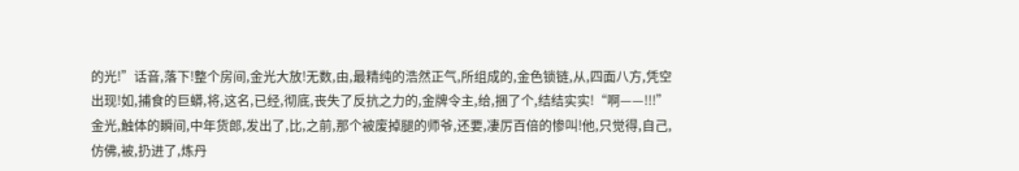的光!”话音,落下!整个房间,金光大放!无数,由,最精纯的浩然正气,所组成的,金色锁链,从,四面八方,凭空出现!如,捕食的巨蟒,将,这名,已经,彻底,丧失了反抗之力的,金牌令主,给,捆了个,结结实实!“啊——!!!”金光,触体的瞬间,中年货郎,发出了,比,之前,那个被废掉腿的师爷,还要,凄厉百倍的惨叫!他,只觉得,自己,仿佛,被,扔进了,炼丹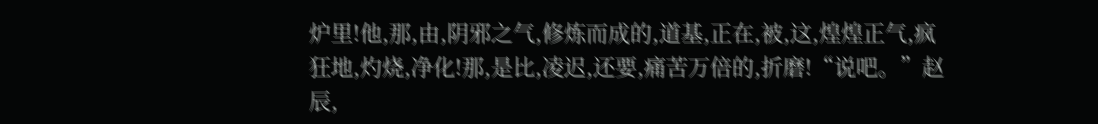炉里!他,那,由,阴邪之气,修炼而成的,道基,正在,被,这,煌煌正气,疯狂地,灼烧,净化!那,是比,凌迟,还要,痛苦万倍的,折磨!“说吧。”赵辰,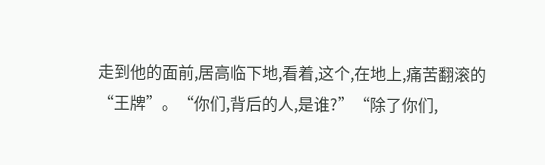走到他的面前,居高临下地,看着,这个,在地上,痛苦翻滚的“王牌”。“你们,背后的人,是谁?”“除了你们,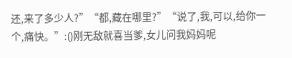还,来了多少人?”“都,藏在哪里?”“说了,我,可以,给你一个,痛快。”:()刚无敌就喜当爹,女儿问我妈妈呢